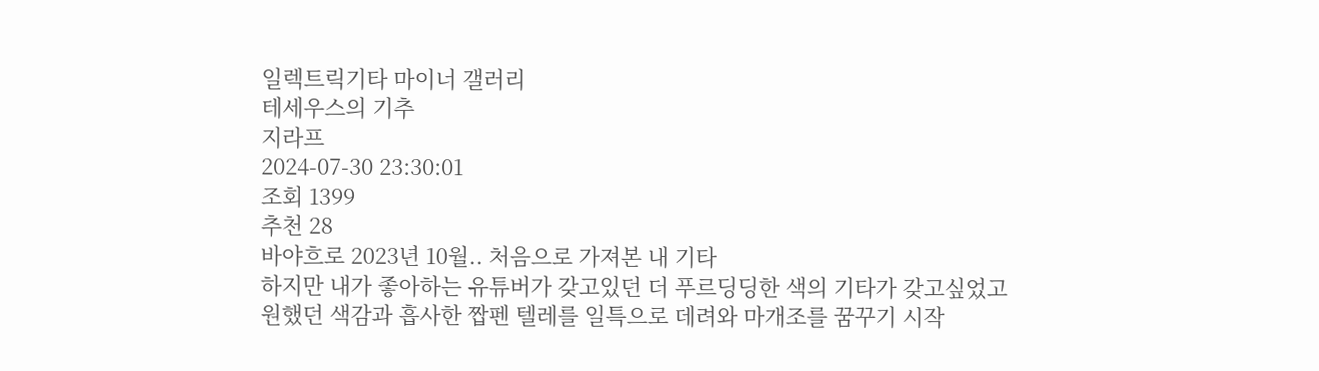일렉트릭기타 마이너 갤러리
테세우스의 기추
지라프
2024-07-30 23:30:01
조회 1399
추천 28
바야흐로 2023년 10월.. 처음으로 가져본 내 기타
하지만 내가 좋아하는 유튜버가 갖고있던 더 푸르딩딩한 색의 기타가 갖고싶었고
원했던 색감과 흡사한 짭펜 텔레를 일특으로 데려와 마개조를 꿈꾸기 시작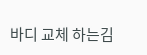바디 교체 하는김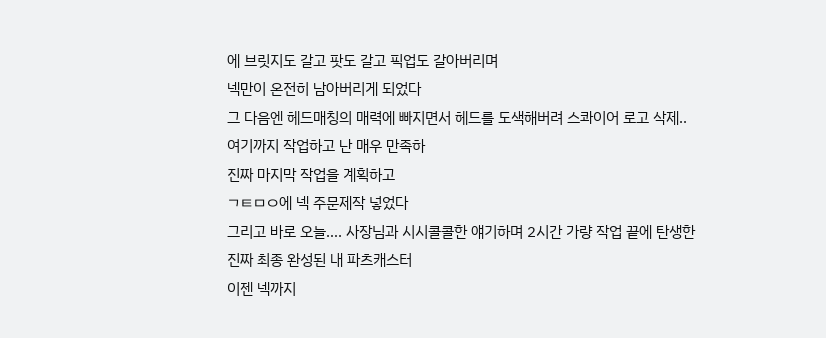에 브릿지도 갈고 팟도 갈고 픽업도 갈아버리며
넥만이 온전히 남아버리게 되었다
그 다음엔 헤드매칭의 매력에 빠지면서 헤드를 도색해버려 스콰이어 로고 삭제..
여기까지 작업하고 난 매우 만족하
진짜 마지막 작업을 계획하고
ㄱㅌㅁㅇ에 넥 주문제작 넣었다
그리고 바로 오늘…. 사장님과 시시콜콜한 얘기하며 2시간 가량 작업 끝에 탄생한
진짜 최종 완성된 내 파츠캐스터
이젠 넥까지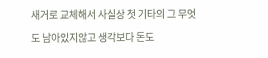새거로 교체해서 사실상 첫 기타의 그 무엇도 남아있지않고 생각보다 돈도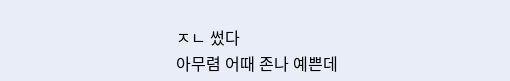ㅈㄴ 썼다
아무렴 어때 존나 예쁜데